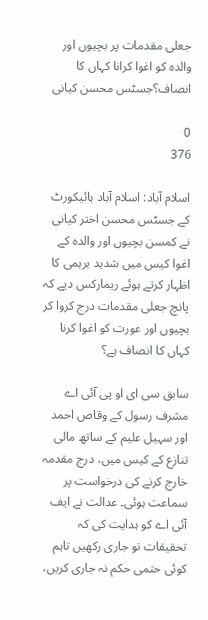جعلی مقدمات پر بچیوں اور والدہ کو اغوا کرانا کہاں کا انصاف؟جسٹس محسن کیانی

0
376

اسلام آباد: اسلام آباد ہائیکورٹ کے جسٹس محسن اختر کیانی نے کمسن بچیوں اور والدہ کے اغوا کیس میں شدید برہمی کا اظہار کرتے ہوئے ریمارکس دیے کہ پانچ جعلی مقدمات درج کروا کر بچیوں اور عورت کو اغوا کرنا کہاں کا انصاف ہے؟

سابق سی ای او پی آئی اے مشرف رسول کے وقاص احمد اور سہیل علیم کے ساتھ مالی تنازع کے کیس میں، درج مقدمہ خارج کرنے کی درخواست پر سماعت ہوئی۔ عدالت نے ایف آئی اے کو ہدایت کی کہ تحقیقات تو جاری رکھیں تاہم کوئی حتمی حکم نہ جاری کریں،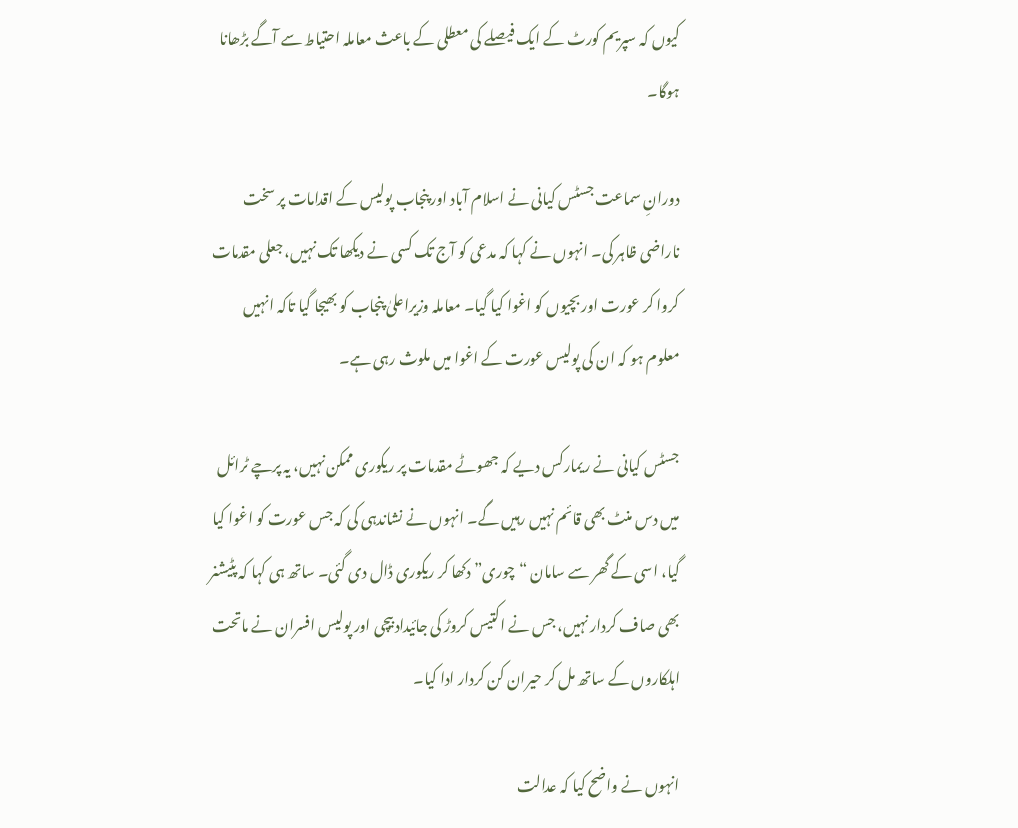کیوں کہ سپریم کورٹ کے ایک فیصلے کی معطلی کے باعث معاملہ احتیاط سے آگے بڑھانا ہوگا۔

دورانِ سماعت جسٹس کیانی نے اسلام آباد اور پنجاب پولیس کے اقدامات پر سخت ناراضی ظاہر کی۔ انہوں نے کہا کہ مدعی کو آج تک کسی نے دیکھا تک نہیں، جعلی مقدمات کروا کر عورت اور بچیوں کو اغوا کیا گیا۔ معاملہ وزیراعلیٰ پنجاب کو بھیجا گیا تاکہ انہیں معلوم ہو کہ ان کی پولیس عورت کے اغوا میں ملوث رہی ہے۔

جسٹس کیانی نے ریمارکس دیے کہ جھوٹے مقدمات پر ریکوری ممکن نہیں، یہ پرچے ٹرائل میں دس منٹ بھی قائم نہیں رہیں گے۔ انہوں نے نشاندہی کی کہ جس عورت کو اغوا کیا گیا، اسی کے گھر سے سامان “چوری” دکھا کر ریکوری ڈال دی گئی۔ ساتھ ہی کہا کہ پٹیشنر بھی صاف کردار نہیں، جس نے اکتیس کروڑ کی جائیداد بیچی اور پولیس افسران نے ماتحت اہلکاروں کے ساتھ مل کر حیران کن کردار ادا کیا۔

انہوں نے واضح کیا کہ عدالت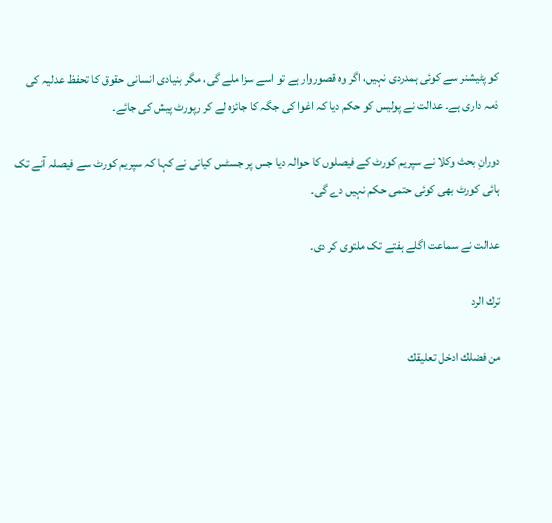کو پٹیشنر سے کوئی ہمدردی نہیں، اگر وہ قصوروار ہے تو اسے سزا ملے گی، مگر بنیادی انسانی حقوق کا تحفظ عدلیہ کی ذمہ داری ہے۔ عدالت نے پولیس کو حکم دیا کہ اغوا کی جگہ کا جائزہ لے کر رپورٹ پیش کی جائے۔

دورانِ بحث وکلا نے سپریم کورٹ کے فیصلوں کا حوالہ دیا جس پر جسٹس کیانی نے کہا کہ سپریم کورٹ سے فیصلہ آنے تک ہائی کورٹ بھی کوئی حتمی حکم نہیں دے گی۔

عدالت نے سماعت اگلے ہفتے تک ملتوی کر دی۔

ترك الرد

من فضلك ادخل تعليقك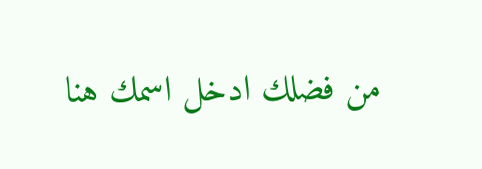من فضلك ادخل اسمك هنا